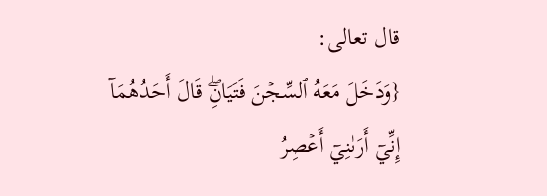قال تعالى:
{وَدَخَلَ مَعَهُ ٱلسِّجۡنَ فَتَيَانِۖ قَالَ أَحَدُهُمَآ إِنِّيٓ أَرَىٰنِيٓ أَعۡصِرُ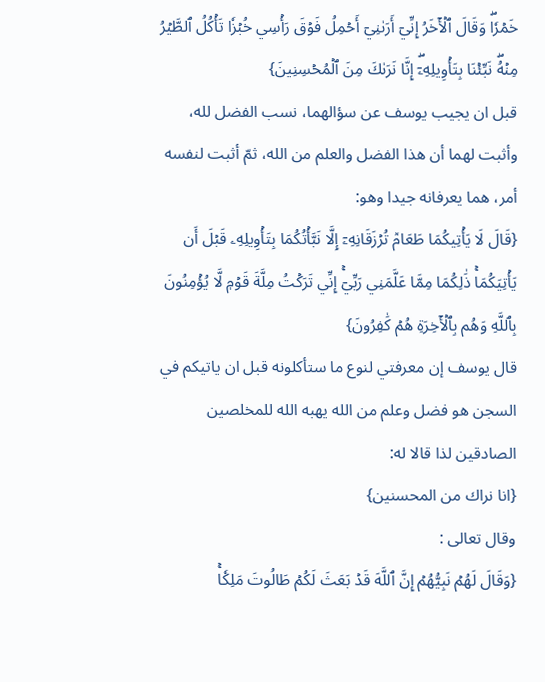خَمۡرٗاۖ وَقَالَ ٱلۡأٓخَرُ إِنِّيٓ أَرَىٰنِيٓ أَحۡمِلُ فَوۡقَ رَأۡسِي خُبۡزٗا تَأۡكُلُ ٱلطَّيۡرُ مِنۡهُۖ نَبِّئۡنَا بِتَأۡوِيلِهِۦٓۖ إِنَّا نَرَىٰكَ مِنَ ٱلۡمُحۡسِنِينَ}
قبل ان يجيب يوسف عن سؤالهما، نسب الفضل لله، وأثبت لهما أن هذا الفضل والعلم من الله، ثمّ أثبت لنفسه أمر، هما يعرفانه جيدا وهو:
{قَالَ لَا يَأۡتِيكُمَا طَعَامٞ تُرۡزَقَانِهِۦٓ إِلَّا نَبَّأۡتُكُمَا بِتَأۡوِيلِهِۦ قَبۡلَ أَن يَأۡتِيَكُمَاۚ ذَٰلِكُمَا مِمَّا عَلَّمَنِي رَبِّيٓۚ إِنِّي تَرَكۡتُ مِلَّةَ قَوۡمٖ لَّا يُؤۡمِنُونَ بِٱللَّهِ وَهُم بِٱلۡأٓخِرَةِ هُمۡ كَٰفِرُونَ}
قال يوسف إن معرفتي لنوع ما ستأكلونه قبل ان ياتيكم في السجن هو فضل وعلم من الله يهبه الله للمخلصين الصادقين لذا قالا له:
{انا نراك من المحسنين}
وقال تعالى :
{وَقَالَ لَهُمۡ نَبِيُّهُمۡ إِنَّ ٱللَّهَ قَدۡ بَعَثَ لَكُمۡ طَالُوتَ مَلِكٗاۚ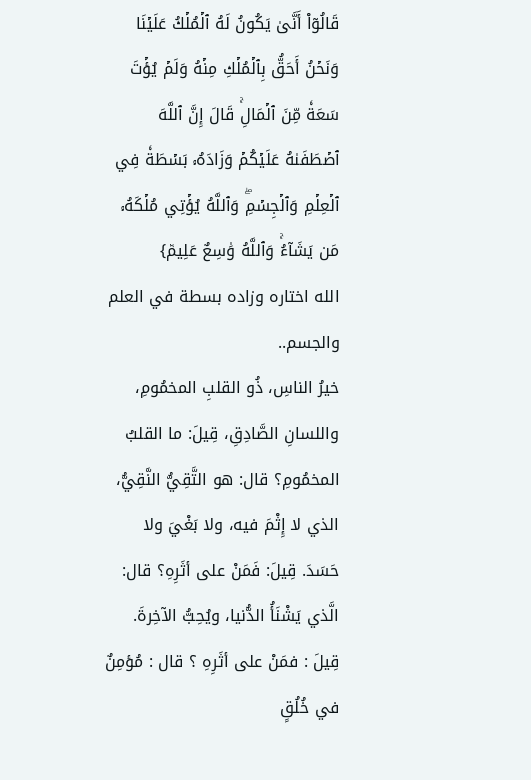قَالُوٓاْ أَنَّىٰ يَكُونُ لَهُ ٱلۡمُلۡكُ عَلَيۡنَا وَنَحۡنُ أَحَقُّ بِٱلۡمُلۡكِ مِنۡهُ وَلَمۡ يُؤۡتَ سَعَةٗ مِّنَ ٱلۡمَالِۚ قَالَ إِنَّ ٱللَّهَ ٱصۡطَفَىٰهُ عَلَيۡكُمۡ وَزَادَهُۥ بَسۡطَةٗ فِي ٱلۡعِلۡمِ وَٱلۡجِسۡمِۖ وَٱللَّهُ يُؤۡتِي مُلۡكَهُۥ مَن يَشَآءُۚ وَٱللَّهُ وَٰسِعٌ عَلِيمٞ}
الله اختاره وزاده بسطة في العلم والجسم..
خيرُ الناسِ، ذُو القلبِ المخمُومِ، واللسانِ الصَّادِقِ، قِيلَ: ما القلبُ المخمُومِ؟ قال: هو التَّقِيُّ النَّقِيُّ، الذي لا إِثْمَ فيه، ولا بَغْيَ ولا حَسَدَ. قِيلَ: فَمَنْ على أثَرِهِ؟ قال: الَّذي يَشْنَأُ الدُّنيا، ويُحِبُّ الآخِرةَ. قِيلَ : فمَنْ على أثَرِهِ ؟ قال : مُؤمِنٌ في خُلُقٍ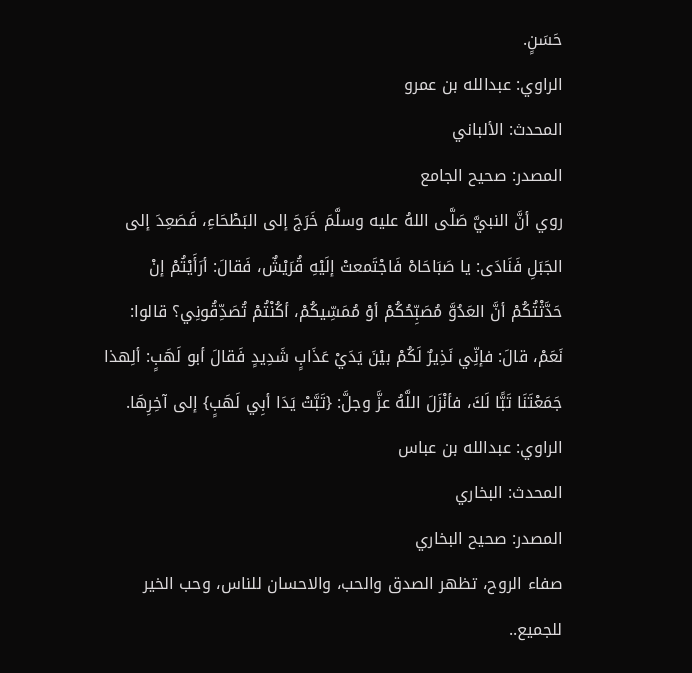حَسَنٍ.
الراوي: عبدالله بن عمرو
المحدث: الألباني
المصدر: صحيح الجامع
روي أنَّ النبيَّ صَلَّى اللهُ عليه وسلَّمَ خَرَجَ إلى البَطْحَاءِ، فَصَعِدَ إلى الجَبَلِ فَنَادَى: يا صَبَاحَاهْ فَاجْتَمعتْ إلَيْهِ قُرَيْشٌ، فَقالَ: أرَأَيْتُمْ إنْ حَدَّثْتُكُمْ أنَّ العَدُوَّ مُصَبِّحُكُمْ أوْ مُمَسِّيكُمْ، أكُنْتُمْ تُصَدِّقُونِي؟ قالوا: نَعَمْ، قالَ: فإنِّي نَذِيرٌ لَكُمْ بيْنَ يَدَيْ عَذَابٍ شَدِيدٍ فَقالَ أبو لَهَبٍ: ألِهذا جَمَعْتَنَا تَبًّا لَكَ، فأنْزَلَ اللَّهُ عزَّ وجلَّ: {تَبَّتْ يَدَا أبِي لَهَبٍ} إلى آخِرِهَا.
الراوي: عبدالله بن عباس
المحدث: البخاري
المصدر: صحيح البخاري
صفاء الروح، تظهر الصدق والحب، والاحسان للناس، وحب الخير للجميع..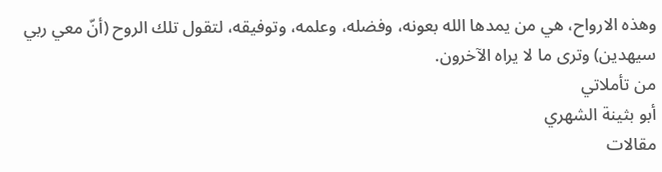وهذه الارواح، هي من يمدها الله بعونه، وفضله، وعلمه، وتوفيقه، لتقول تلك الروح (أنّ معي ربي سيهدين) وترى ما لا يراه الآخرون.
من تأملاتي
أبو بثينة الشهري
مقالات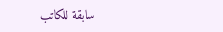سابقة للكاتب